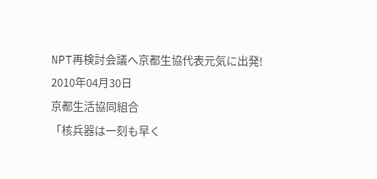NPT再検討会議へ京都生協代表元気に出発!
2010年04月30日
京都生活協同組合
「核兵器は一刻も早く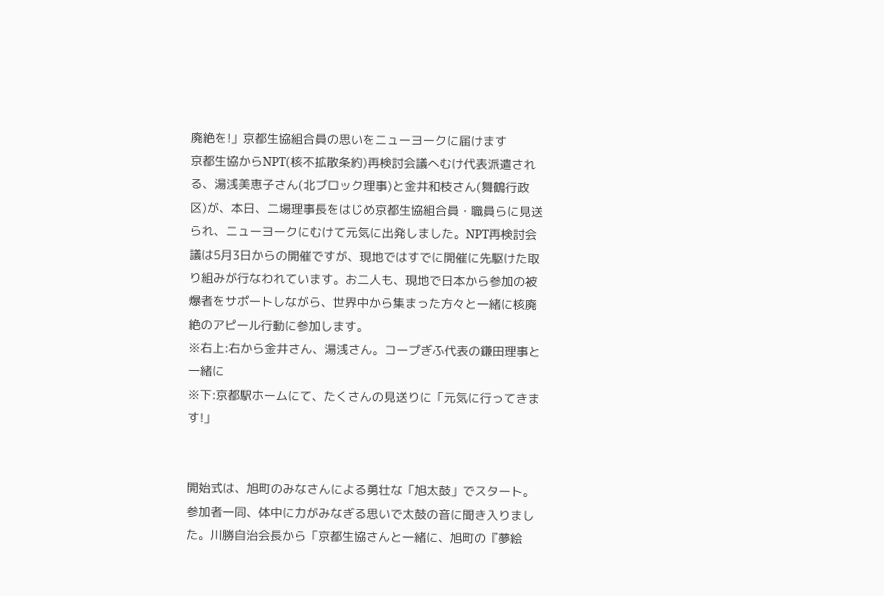廃絶を!」京都生協組合員の思いをニューヨークに届けます
京都生協からNPT(核不拡散条約)再検討会議へむけ代表派遣される、湯浅美恵子さん(北ブロック理事)と金井和枝さん(舞鶴行政区)が、本日、二場理事長をはじめ京都生協組合員・職員らに見送られ、ニューヨークにむけて元気に出発しました。NPT再検討会議は5月3日からの開催ですが、現地ではすでに開催に先駆けた取り組みが行なわれています。お二人も、現地で日本から参加の被爆者をサポートしながら、世界中から集まった方々と一緒に核廃絶のアピール行動に参加します。
※右上:右から金井さん、湯浅さん。コープぎふ代表の鎌田理事と一緒に
※下:京都駅ホームにて、たくさんの見送りに「元気に行ってきます!」


開始式は、旭町のみなさんによる勇壮な「旭太鼓」でスタート。参加者一同、体中に力がみなぎる思いで太鼓の音に聞き入りました。川勝自治会長から「京都生協さんと一緒に、旭町の『夢絵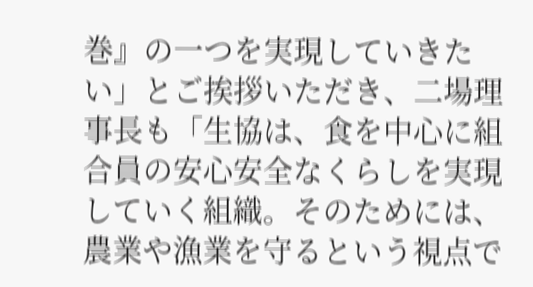巻』の一つを実現していきたい」とご挨拶いただき、二場理事長も「生協は、食を中心に組合員の安心安全なくらしを実現していく組織。そのためには、農業や漁業を守るという視点で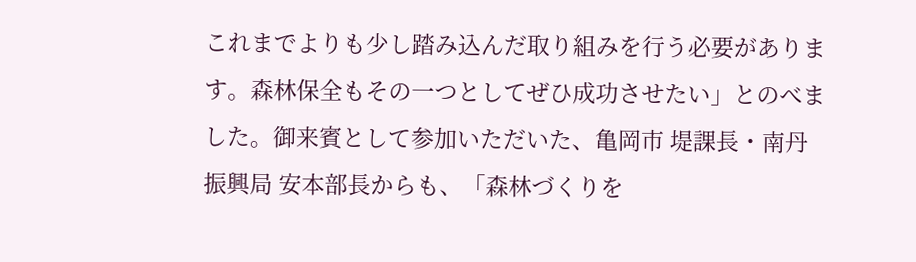これまでよりも少し踏み込んだ取り組みを行う必要があります。森林保全もその一つとしてぜひ成功させたい」とのべました。御来賓として参加いただいた、亀岡市 堤課長・南丹振興局 安本部長からも、「森林づくりを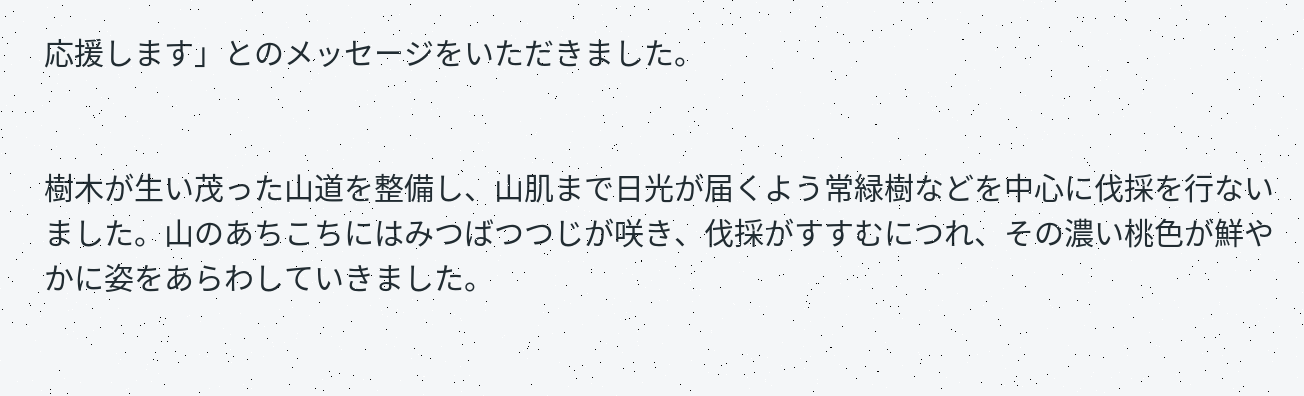応援します」とのメッセージをいただきました。


樹木が生い茂った山道を整備し、山肌まで日光が届くよう常緑樹などを中心に伐採を行ないました。山のあちこちにはみつばつつじが咲き、伐採がすすむにつれ、その濃い桃色が鮮やかに姿をあらわしていきました。